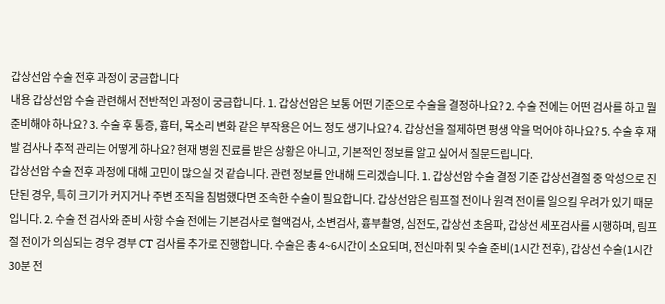갑상선암 수술 전후 과정이 궁금합니다
내용 갑상선암 수술 관련해서 전반적인 과정이 궁금합니다. 1. 갑상선암은 보통 어떤 기준으로 수술을 결정하나요? 2. 수술 전에는 어떤 검사를 하고 뭘 준비해야 하나요? 3. 수술 후 통증, 흉터, 목소리 변화 같은 부작용은 어느 정도 생기나요? 4. 갑상선을 절제하면 평생 약을 먹어야 하나요? 5. 수술 후 재발 검사나 추적 관리는 어떻게 하나요? 현재 병원 진료를 받은 상황은 아니고, 기본적인 정보를 알고 싶어서 질문드립니다.
갑상선암 수술 전후 과정에 대해 고민이 많으실 것 같습니다. 관련 정보를 안내해 드리겠습니다. 1. 갑상선암 수술 결정 기준 갑상선결절 중 악성으로 진단된 경우, 특히 크기가 커지거나 주변 조직을 침범했다면 조속한 수술이 필요합니다. 갑상선암은 림프절 전이나 원격 전이를 일으킬 우려가 있기 때문입니다. 2. 수술 전 검사와 준비 사항 수술 전에는 기본검사로 혈액검사, 소변검사, 흉부촬영, 심전도, 갑상선 초음파, 갑상선 세포검사를 시행하며, 림프절 전이가 의심되는 경우 경부 CT 검사를 추가로 진행합니다. 수술은 총 4~6시간이 소요되며, 전신마취 및 수술 준비(1시간 전후), 갑상선 수술(1시간 30분 전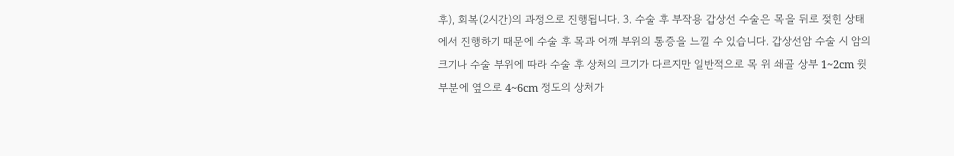후), 회복(2시간)의 과정으로 진행됩니다. 3. 수술 후 부작용 갑상선 수술은 목을 뒤로 젖힌 상태에서 진행하기 때문에 수술 후 목과 어깨 부위의 통증을 느낄 수 있습니다. 갑상선암 수술 시 암의 크기나 수술 부위에 따라 수술 후 상처의 크기가 다르지만 일반적으로 목 위 쇄골 상부 1~2cm 윗부분에 옆으로 4~6cm 정도의 상처가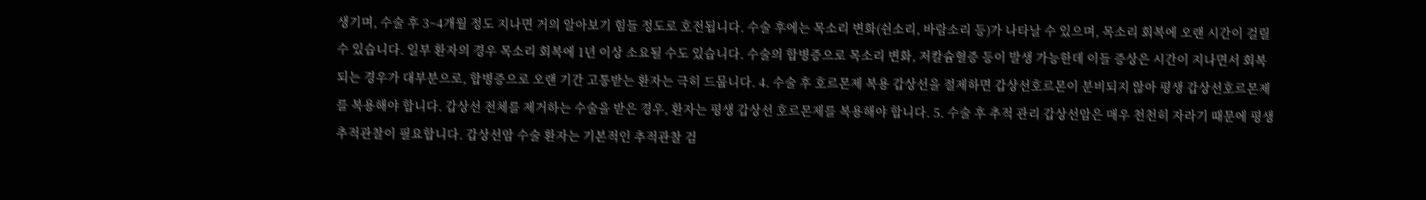생기며, 수술 후 3~4개월 정도 지나면 거의 알아보기 힘들 정도로 호전됩니다. 수술 후에는 목소리 변화(쉰소리, 바람소리 등)가 나타날 수 있으며, 목소리 회복에 오랜 시간이 걸릴 수 있습니다. 일부 환자의 경우 목소리 회복에 1년 이상 소요될 수도 있습니다. 수술의 합병증으로 목소리 변화, 저칼슘혈증 등이 발생 가능한데 이들 증상은 시간이 지나면서 회복되는 경우가 대부분으로, 합병증으로 오랜 기간 고통받는 환자는 극히 드뭅니다. 4. 수술 후 호르몬제 복용 갑상선을 절제하면 갑상선호르몬이 분비되지 않아 평생 갑상선호르몬제를 복용해야 합니다. 갑상선 전체를 제거하는 수술을 받은 경우, 환자는 평생 갑상선 호르몬제를 복용해야 합니다. 5. 수술 후 추적 관리 갑상선암은 매우 천천히 자라기 때문에 평생 추적관찰이 필요합니다. 갑상선암 수술 환자는 기본적인 추적관찰 검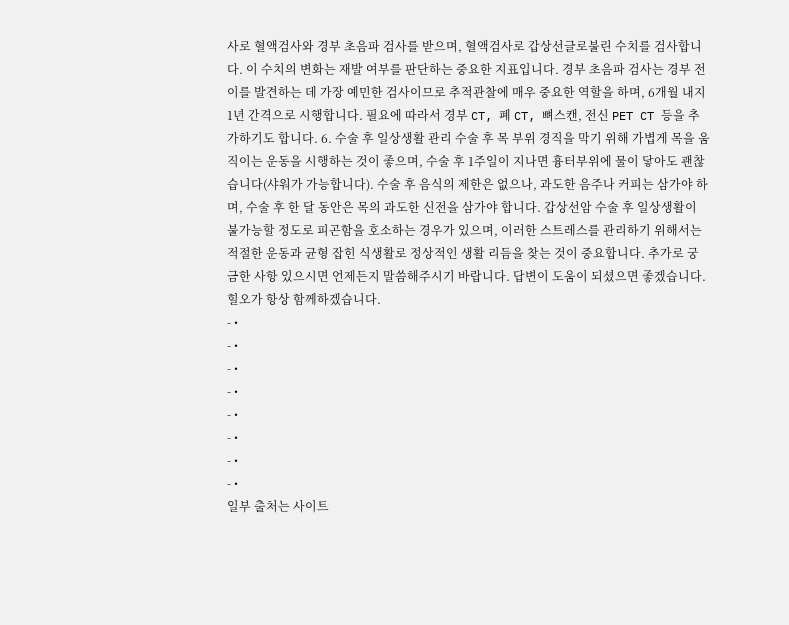사로 혈액검사와 경부 초음파 검사를 받으며, 혈액검사로 갑상선글로불린 수치를 검사합니다. 이 수치의 변화는 재발 여부를 판단하는 중요한 지표입니다. 경부 초음파 검사는 경부 전이를 발견하는 데 가장 예민한 검사이므로 추적관찰에 매우 중요한 역할을 하며, 6개월 내지 1년 간격으로 시행합니다. 필요에 따라서 경부 CT, 폐 CT, 뼈스캔, 전신 PET CT 등을 추가하기도 합니다. 6. 수술 후 일상생활 관리 수술 후 목 부위 경직을 막기 위해 가볍게 목을 움직이는 운동을 시행하는 것이 좋으며, 수술 후 1주일이 지나면 흉터부위에 물이 닿아도 괜찮습니다(샤워가 가능합니다). 수술 후 음식의 제한은 없으나, 과도한 음주나 커피는 삼가야 하며, 수술 후 한 달 동안은 목의 과도한 신전을 삼가야 합니다. 갑상선암 수술 후 일상생활이 불가능할 정도로 피곤함을 호소하는 경우가 있으며, 이러한 스트레스를 관리하기 위해서는 적절한 운동과 균형 잡힌 식생활로 정상적인 생활 리듬을 찾는 것이 중요합니다. 추가로 궁금한 사항 있으시면 언제든지 말씀해주시기 바랍니다. 답변이 도움이 되셨으면 좋겠습니다. 힐오가 항상 함께하겠습니다.
- •
- •
- •
- •
- •
- •
- •
- •
일부 출처는 사이트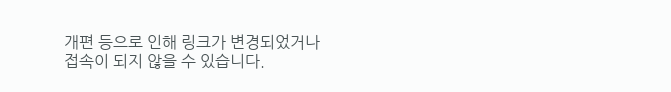개편 등으로 인해 링크가 변경되었거나 접속이 되지 않을 수 있습니다.